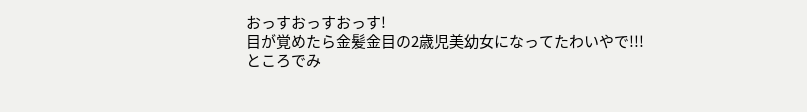おっすおっすおっす!
目が覚めたら金髪金目の2歳児美幼女になってたわいやで!!!
ところでみ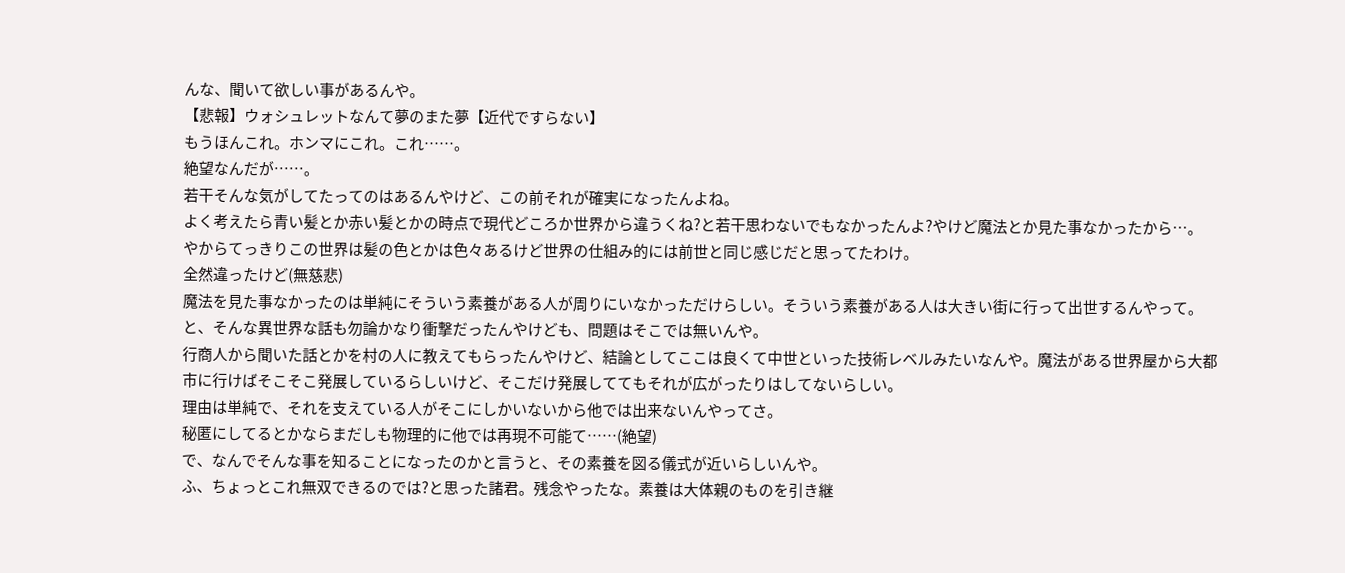んな、聞いて欲しい事があるんや。
【悲報】ウォシュレットなんて夢のまた夢【近代ですらない】
もうほんこれ。ホンマにこれ。これ……。
絶望なんだが……。
若干そんな気がしてたってのはあるんやけど、この前それが確実になったんよね。
よく考えたら青い髪とか赤い髪とかの時点で現代どころか世界から違うくね?と若干思わないでもなかったんよ?やけど魔法とか見た事なかったから…。
やからてっきりこの世界は髪の色とかは色々あるけど世界の仕組み的には前世と同じ感じだと思ってたわけ。
全然違ったけど(無慈悲)
魔法を見た事なかったのは単純にそういう素養がある人が周りにいなかっただけらしい。そういう素養がある人は大きい街に行って出世するんやって。
と、そんな異世界な話も勿論かなり衝撃だったんやけども、問題はそこでは無いんや。
行商人から聞いた話とかを村の人に教えてもらったんやけど、結論としてここは良くて中世といった技術レベルみたいなんや。魔法がある世界屋から大都市に行けばそこそこ発展しているらしいけど、そこだけ発展しててもそれが広がったりはしてないらしい。
理由は単純で、それを支えている人がそこにしかいないから他では出来ないんやってさ。
秘匿にしてるとかならまだしも物理的に他では再現不可能て……(絶望)
で、なんでそんな事を知ることになったのかと言うと、その素養を図る儀式が近いらしいんや。
ふ、ちょっとこれ無双できるのでは?と思った諸君。残念やったな。素養は大体親のものを引き継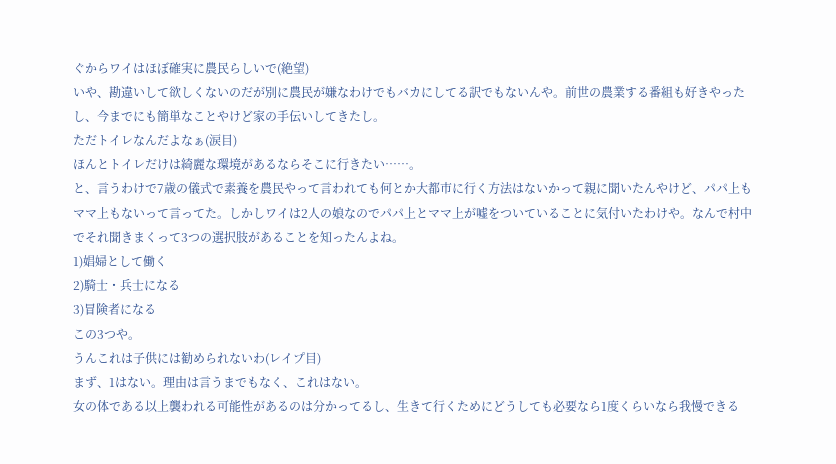ぐからワイはほぼ確実に農民らしいで(絶望)
いや、勘違いして欲しくないのだが別に農民が嫌なわけでもバカにしてる訳でもないんや。前世の農業する番組も好きやったし、今までにも簡単なことやけど家の手伝いしてきたし。
ただトイレなんだよなぁ(涙目)
ほんとトイレだけは綺麗な環境があるならそこに行きたい……。
と、言うわけで7歳の儀式で素養を農民やって言われても何とか大都市に行く方法はないかって親に聞いたんやけど、パパ上もママ上もないって言ってた。しかしワイは2人の娘なのでパパ上とママ上が嘘をついていることに気付いたわけや。なんで村中でそれ聞きまくって3つの選択肢があることを知ったんよね。
1)娼婦として働く
2)騎士・兵士になる
3)冒険者になる
この3つや。
うんこれは子供には勧められないわ(レイプ目)
まず、1はない。理由は言うまでもなく、これはない。
女の体である以上襲われる可能性があるのは分かってるし、生きて行くためにどうしても必要なら1度くらいなら我慢できる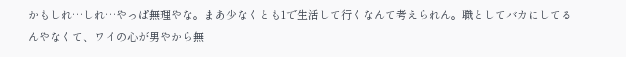かもしれ…しれ…やっぱ無理やな。まあ少なくとも1で生活して行くなんて考えられん。職としてバカにしてるんやなくて、ワイの心が男やから無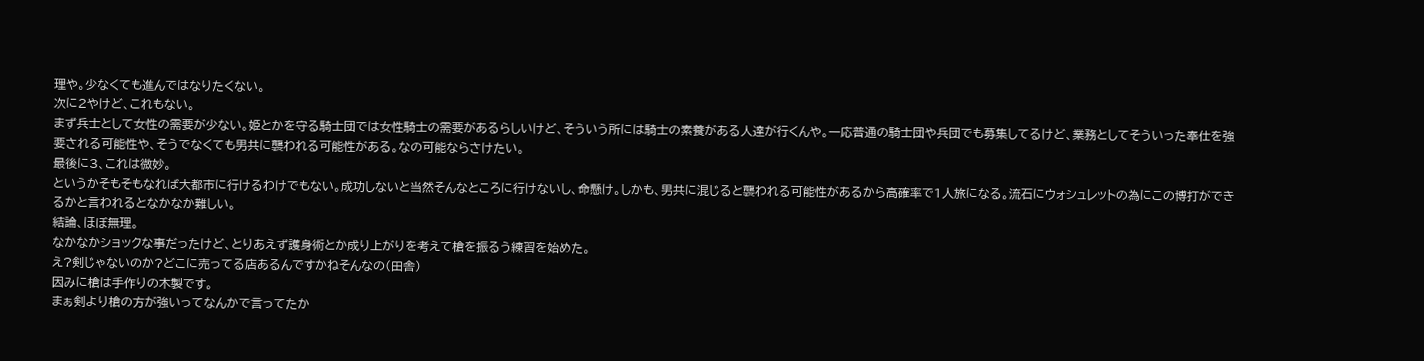理や。少なくても進んではなりたくない。
次に2やけど、これもない。
まず兵士として女性の需要が少ない。姫とかを守る騎士団では女性騎士の需要があるらしいけど、そういう所には騎士の素養がある人達が行くんや。一応普通の騎士団や兵団でも募集してるけど、業務としてそういった奉仕を強要される可能性や、そうでなくても男共に襲われる可能性がある。なの可能ならさけたい。
最後に3、これは微妙。
というかそもそもなれば大都市に行けるわけでもない。成功しないと当然そんなところに行けないし、命懸け。しかも、男共に混じると襲われる可能性があるから高確率で1人旅になる。流石にウォシュレットの為にこの博打ができるかと言われるとなかなか難しい。
結論、ほぼ無理。
なかなかショックな事だったけど、とりあえず護身術とか成り上がりを考えて槍を振るう練習を始めた。
え?剣じゃないのか?どこに売ってる店あるんですかねそんなの(田舎)
因みに槍は手作りの木製です。
まぁ剣より槍の方が強いってなんかで言ってたか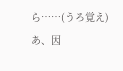ら……(うろ覚え)
あ、因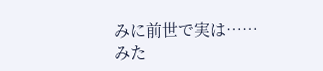みに前世で実は……みた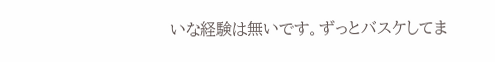いな経験は無いです。ずっとバスケしてま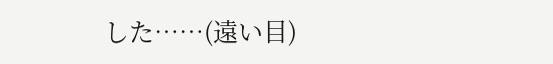した……(遠い目)